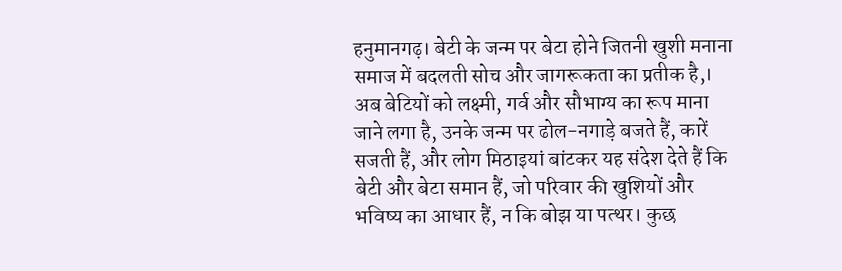हनुमानगढ़। बेटी के जन्म पर बेटा होने जितनी खुशी मनाना समाज में बदलती सोच और जागरूकता का प्रतीक है,। अब बेटियों को लक्ष्मी, गर्व और सौभाग्य का रूप माना जाने लगा है, उनके जन्म पर ढोल-नगाड़े बजते हैं, कारें सजती हैं, और लोग मिठाइयां बांटकर यह संदेश देते हैं कि बेटी और बेटा समान हैं, जो परिवार की खुशियों और भविष्य का आधार हैं, न कि बोझ या पत्थर। कुछ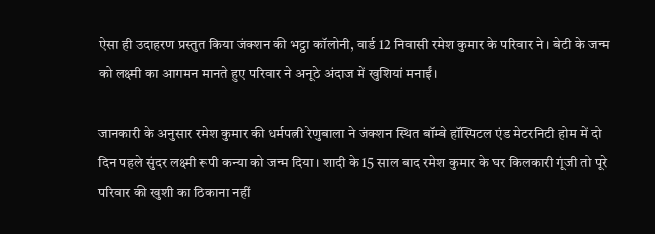ऐसा ही उदाहरण प्रस्तुत किया जंक्शन की भट्ठा कॉलोनी, वार्ड 12 निवासी रमेश कुमार के परिवार ने। बेटी के जन्म को लक्ष्मी का आगमन मानते हुए परिवार ने अनूठे अंदाज में खुशियां मनाईं।

जानकारी के अनुसार रमेश कुमार की धर्मपत्नी रेणुबाला ने जंक्शन स्थित बॉम्बे हॉस्पिटल एंड मेटरनिटी होम में दो दिन पहले सुंदर लक्ष्मी रूपी कन्या को जन्म दिया। शादी के 15 साल बाद रमेश कुमार के घर किलकारी गूंजी तो पूरे परिवार की खुशी का ठिकाना नहीं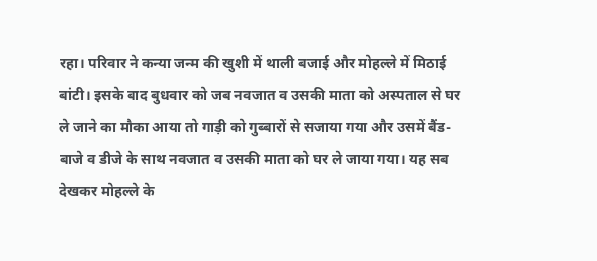रहा। परिवार ने कन्या जन्म की खुशी में थाली बजाई और मोहल्ले में मिठाई बांटी। इसके बाद बुधवार को जब नवजात व उसकी माता को अस्पताल से घर ले जाने का मौका आया तो गाड़ी को गुब्बारों से सजाया गया और उसमें बैंड-बाजे व डीजे के साथ नवजात व उसकी माता को घर ले जाया गया। यह सब देखकर मोहल्ले के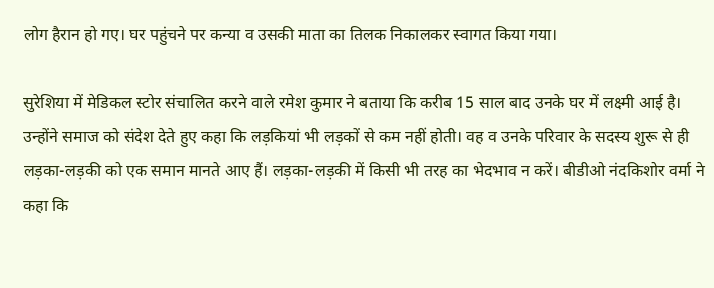लोग हैरान हो गए। घर पहुंचने पर कन्या व उसकी माता का तिलक निकालकर स्वागत किया गया।

सुरेशिया में मेडिकल स्टोर संचालित करने वाले रमेश कुमार ने बताया कि करीब 15 साल बाद उनके घर में लक्ष्मी आई है। उन्होंने समाज को संदेश देते हुए कहा कि लड़कियां भी लड़कों से कम नहीं होती। वह व उनके परिवार के सदस्य शुरू से ही लड़का-लड़की को एक समान मानते आए हैं। लड़का-लड़की में किसी भी तरह का भेदभाव न करें। बीडीओ नंदकिशोर वर्मा ने कहा कि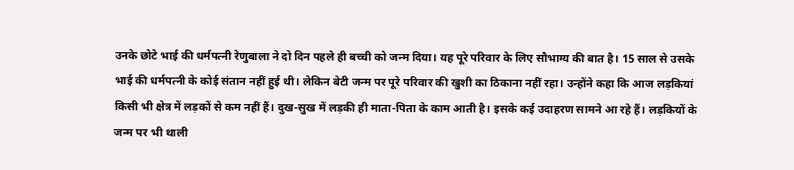उनके छोटे भाई की धर्मपत्नी रेणुबाला ने दो दिन पहले ही बच्ची को जन्म दिया। यह पूरे परिवार के लिए सौभाग्य की बात है। 15 साल से उसके भाई की धर्मपत्नी के कोई संतान नहीं हुई थी। लेकिन बेटी जन्म पर पूरे परिवार की खुशी का ठिकाना नहीं रहा। उन्होंने कहा कि आज लड़कियां किसी भी क्षेत्र में लड़कों से कम नहीं हैं। दुख-सुख में लड़की ही माता-पिता के काम आती है। इसके कई उदाहरण सामने आ रहे हैं। लड़कियों के जन्म पर भी थाली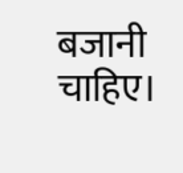बजानी चाहिए।